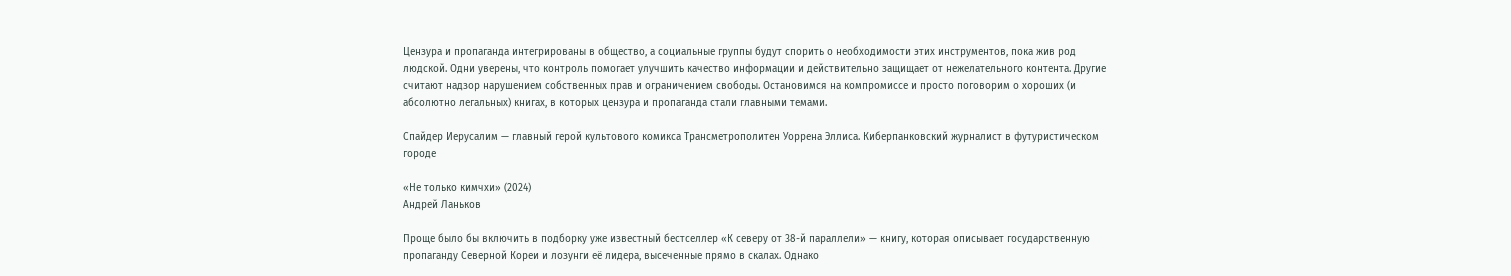Цензура и пропаганда интегрированы в общество, а социальные группы будут спорить о необходимости этих инструментов, пока жив род людской. Одни уверены, что контроль помогает улучшить качество информации и действительно защищает от нежелательного контента. Другие считают надзор нарушением собственных прав и ограничением свободы. Остановимся на компромиссе и просто поговорим о хороших (и абсолютно легальных) книгах, в которых цензура и пропаганда стали главными темами.

Спайдер Иерусалим — главный герой культового комикса Трансметрополитен Уоррена Эллиса. Киберпанковский журналист в футуристическом городе

«Не только кимчхи» (2024)
Андрей Ланьков

Проще было бы включить в подборку уже известный бестселлер «К северу от 38-й параллели» — книгу, которая описывает государственную пропаганду Северной Кореи и лозунги её лидера, высеченные прямо в скалах. Однако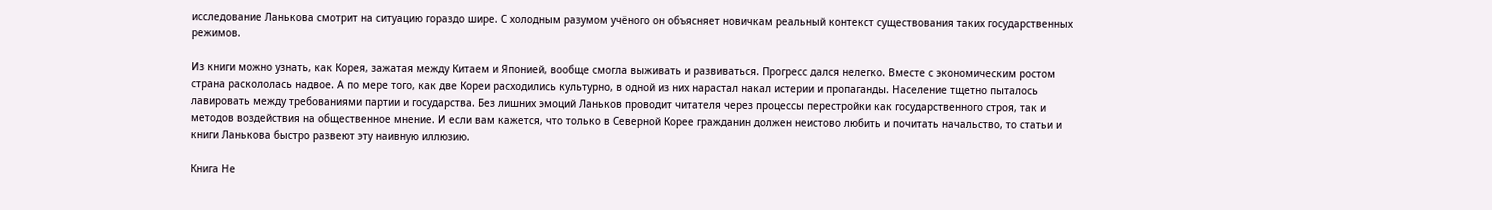исследование Ланькова смотрит на ситуацию гораздо шире. С холодным разумом учёного он объясняет новичкам реальный контекст существования таких государственных режимов.

Из книги можно узнать, как Корея, зажатая между Китаем и Японией, вообще смогла выживать и развиваться. Прогресс дался нелегко. Вместе с экономическим ростом страна раскололась надвое. А по мере того, как две Кореи расходились культурно, в одной из них нарастал накал истерии и пропаганды. Население тщетно пыталось лавировать между требованиями партии и государства. Без лишних эмоций Ланьков проводит читателя через процессы перестройки как государственного строя, так и методов воздействия на общественное мнение. И если вам кажется, что только в Северной Корее гражданин должен неистово любить и почитать начальство, то статьи и книги Ланькова быстро развеют эту наивную иллюзию.

Книга Не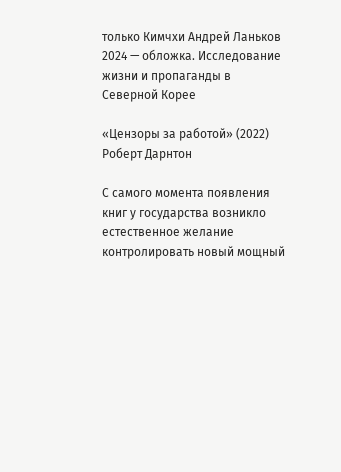только Кимчхи Андрей Ланьков 2024 — обложка. Исследование жизни и пропаганды в Северной Корее

«Цензоры за работой» (2022)
Роберт Дарнтон

С самого момента появления книг у государства возникло естественное желание контролировать новый мощный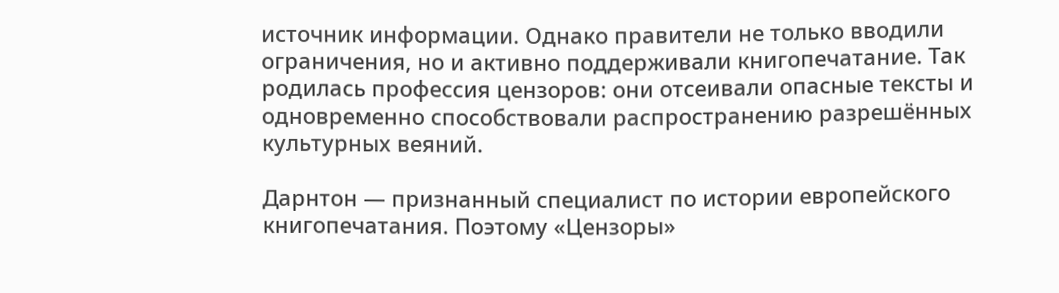источник информации. Однако правители не только вводили ограничения, но и активно поддерживали книгопечатание. Так родилась профессия цензоров: они отсеивали опасные тексты и одновременно способствовали распространению разрешённых культурных веяний.

Дарнтон — признанный специалист по истории европейского книгопечатания. Поэтому «Цензоры»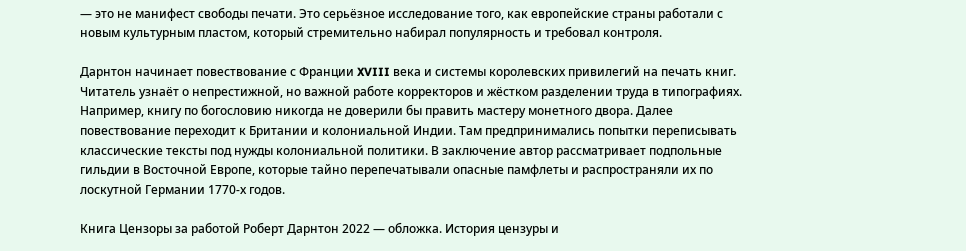— это не манифест свободы печати. Это серьёзное исследование того, как европейские страны работали с новым культурным пластом, который стремительно набирал популярность и требовал контроля.

Дарнтон начинает повествование с Франции XVIII века и системы королевских привилегий на печать книг. Читатель узнаёт о непрестижной, но важной работе корректоров и жёстком разделении труда в типографиях. Например, книгу по богословию никогда не доверили бы править мастеру монетного двора. Далее повествование переходит к Британии и колониальной Индии. Там предпринимались попытки переписывать классические тексты под нужды колониальной политики. В заключение автор рассматривает подпольные гильдии в Восточной Европе, которые тайно перепечатывали опасные памфлеты и распространяли их по лоскутной Германии 1770-х годов.

Книга Цензоры за работой Роберт Дарнтон 2022 — обложка. История цензуры и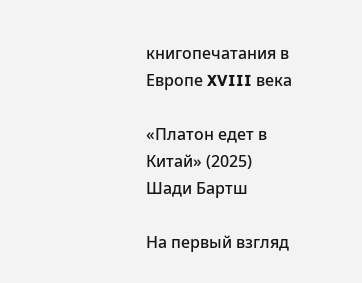книгопечатания в Европе XVIII века

«Платон едет в Китай» (2025)
Шади Бартш

На первый взгляд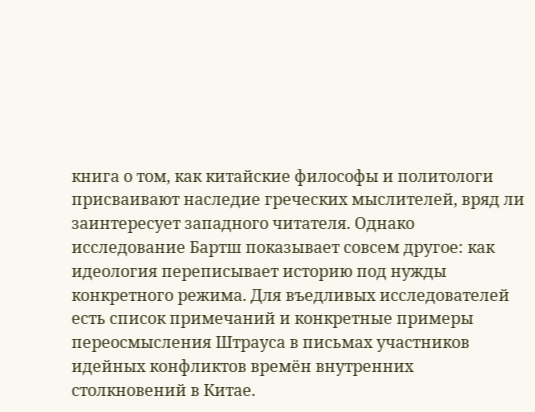книга о том, как китайские философы и политологи присваивают наследие греческих мыслителей, вряд ли заинтересует западного читателя. Однако исследование Бартш показывает совсем другое: как идеология переписывает историю под нужды конкретного режима. Для въедливых исследователей есть список примечаний и конкретные примеры переосмысления Штрауса в письмах участников идейных конфликтов времён внутренних столкновений в Китае.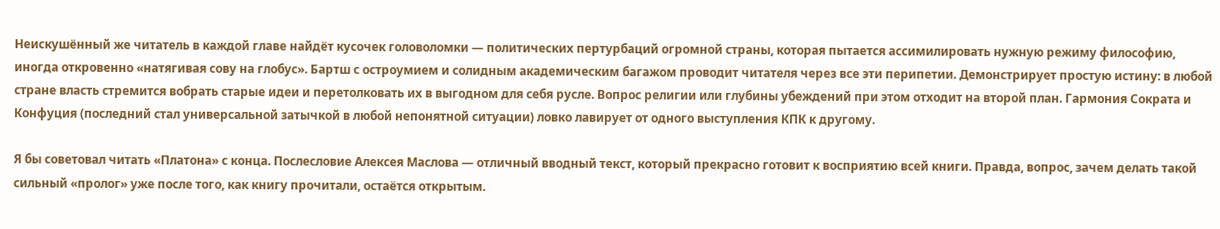Неискушённый же читатель в каждой главе найдёт кусочек головоломки — политических пертурбаций огромной страны, которая пытается ассимилировать нужную режиму философию, иногда откровенно «натягивая сову на глобус». Бартш с остроумием и солидным академическим багажом проводит читателя через все эти перипетии. Демонстрирует простую истину: в любой стране власть стремится вобрать старые идеи и перетолковать их в выгодном для себя русле. Вопрос религии или глубины убеждений при этом отходит на второй план. Гармония Сократа и Конфуция (последний стал универсальной затычкой в любой непонятной ситуации) ловко лавирует от одного выступления КПК к другому.

Я бы советовал читать «Платона» с конца. Послесловие Алексея Маслова — отличный вводный текст, который прекрасно готовит к восприятию всей книги. Правда, вопрос, зачем делать такой сильный «пролог» уже после того, как книгу прочитали, остаётся открытым.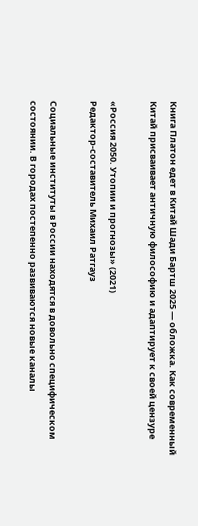Книга Платон едет в Китай Шади Бартш 2025 — обложка. Как современный Китай присваивает античную философию и адаптирует к своей цензуре

«Россия 2050. Утопии и прогнозы» (2021)
Редактор-составитель Михаил Ратгауз

Социальные институты в России находятся в довольно специфическом состоянии. В городах постепенно развиваются новые каналы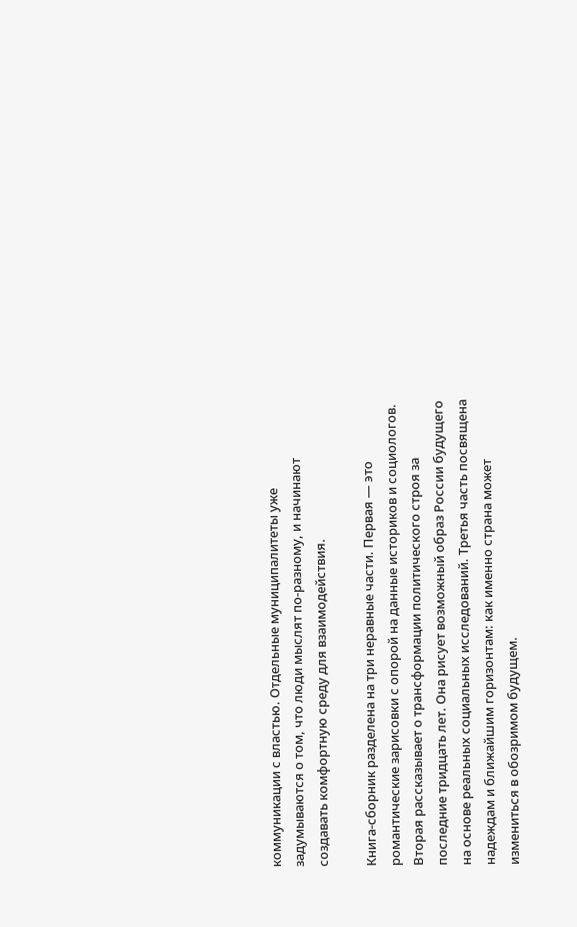коммуникации с властью. Отдельные муниципалитеты уже задумываются о том, что люди мыслят по-разному, и начинают создавать комфортную среду для взаимодействия.

Книга-сборник разделена на три неравные части. Первая — это романтические зарисовки с опорой на данные историков и социологов. Вторая рассказывает о трансформации политического строя за последние тридцать лет. Она рисует возможный образ России будущего на основе реальных социальных исследований. Третья часть посвящена надеждам и ближайшим горизонтам: как именно страна может измениться в обозримом будущем.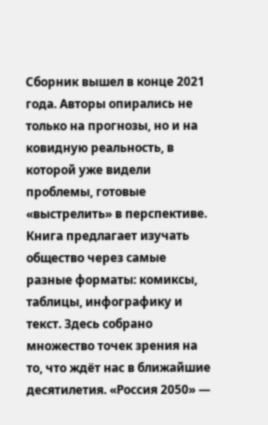Сборник вышел в конце 2021 года. Авторы опирались не только на прогнозы, но и на ковидную реальность, в которой уже видели проблемы, готовые «выстрелить» в перспективе. Книга предлагает изучать общество через самые разные форматы: комиксы, таблицы, инфографику и текст. Здесь собрано множество точек зрения на то, что ждёт нас в ближайшие десятилетия. «Россия 2050» —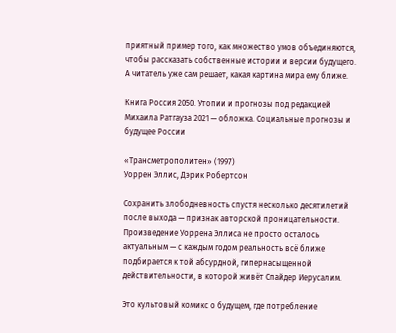приятный пример того, как множество умов объединяются, чтобы рассказать собственные истории и версии будущего. А читатель уже сам решает, какая картина мира ему ближе.

Книга Россия 2050. Утопии и прогнозы под редакцией Михаила Ратгауза 2021 — обложка. Социальные прогнозы и будущее России

«Трансметрополитен» (1997)
Уоррен Эллис, Дэрик Робертсон

Сохранить злободневность спустя несколько десятилетий после выхода — признак авторской проницательности. Произведение Уоррена Эллиса не просто осталось актуальным — с каждым годом реальность всё ближе подбирается к той абсурдной, гипернасыщенной действительности, в которой живёт Спайдер Иерусалим.

Это культовый комикс о будущем, где потребление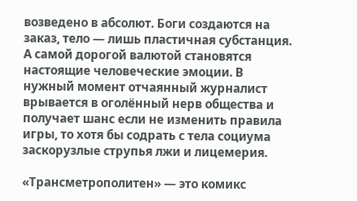возведено в абсолют. Боги создаются на заказ, тело — лишь пластичная субстанция. А самой дорогой валютой становятся настоящие человеческие эмоции. В нужный момент отчаянный журналист врывается в оголённый нерв общества и получает шанс если не изменить правила игры, то хотя бы содрать с тела социума заскорузлые струпья лжи и лицемерия.

«Трансметрополитен» — это комикс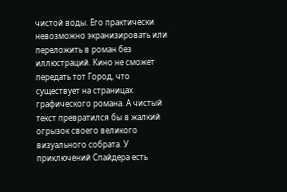чистой воды. Его практически невозможно экранизировать или переложить в роман без иллюстраций. Кино не сможет передать тот Город, что существует на страницах графического романа. А чистый текст превратился бы в жалкий огрызок своего великого визуального собрата. У приключений Спайдера есть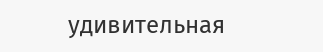удивительная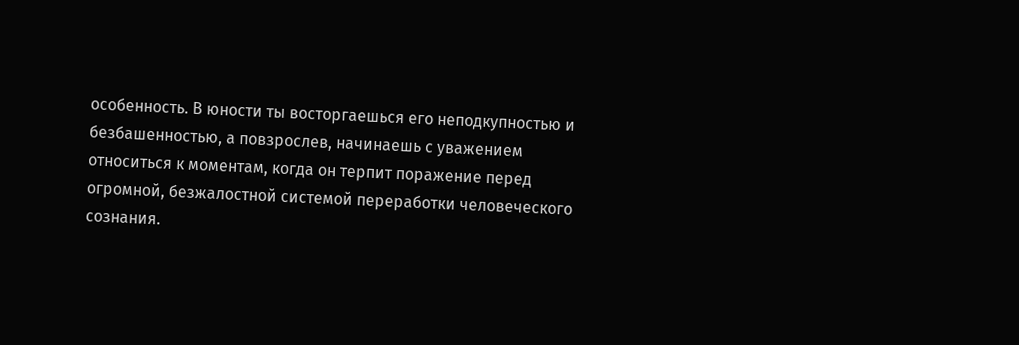особенность. В юности ты восторгаешься его неподкупностью и безбашенностью, а повзрослев, начинаешь с уважением относиться к моментам, когда он терпит поражение перед огромной, безжалостной системой переработки человеческого сознания.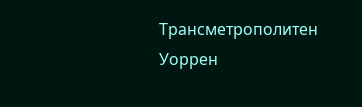Трансметрополитен Уоррен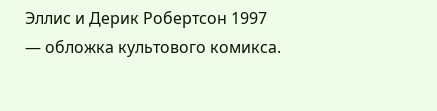Эллис и Дерик Робертсон 1997 — обложка культового комикса.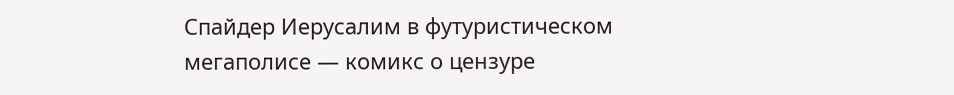Спайдер Иерусалим в футуристическом мегаполисе — комикс о цензуре